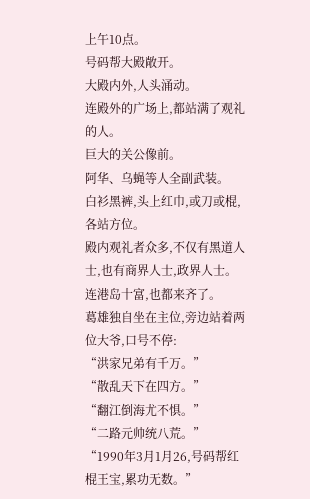上午10点。
号码帮大殿敞开。
大殿内外,人头涌动。
连殿外的广场上,都站满了观礼的人。
巨大的关公像前。
阿华、乌蝇等人全副武装。
白衫黑裤,头上红巾,或刀或棍,各站方位。
殿内观礼者众多,不仅有黑道人士,也有商界人士,政界人士。
连港岛十富,也都来齐了。
葛雄独自坐在主位,旁边站着两位大爷,口号不停:
“洪家兄弟有千万。”
“散乱天下在四方。”
“翻江倒海尤不惧。”
“二路元帅统八荒。”
“1990年3月1月26,号码帮红棍王宝,累功无数。”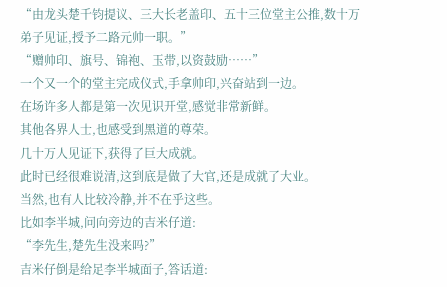“由龙头楚千钧提议、三大长老盖印、五十三位堂主公推,数十万弟子见证,授予二路元帅一职。”
“赠帅印、旗号、锦袍、玉带,以资鼓励……”
一个又一个的堂主完成仪式,手拿帅印,兴奋站到一边。
在场许多人都是第一次见识开堂,感觉非常新鲜。
其他各界人士,也感受到黑道的尊荣。
几十万人见证下,获得了巨大成就。
此时已经很难说清,这到底是做了大官,还是成就了大业。
当然,也有人比较冷静,并不在乎这些。
比如李半城,问向旁边的吉米仔道:
“李先生,楚先生没来吗?”
吉米仔倒是给足李半城面子,答话道: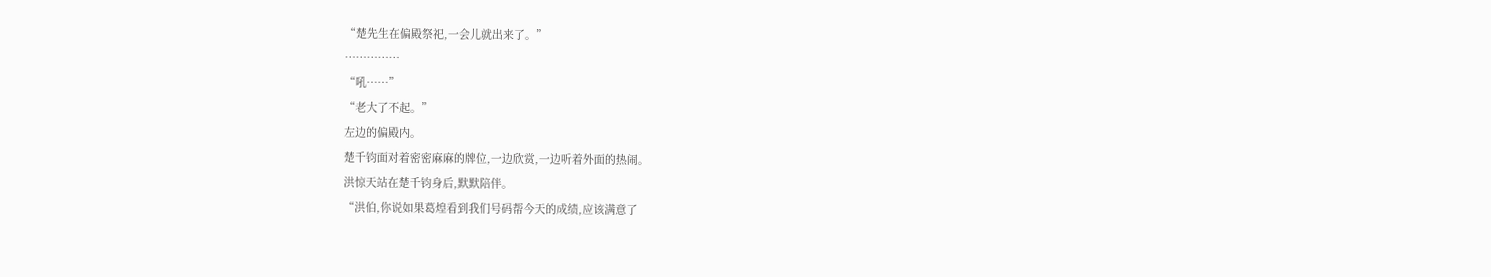“楚先生在偏殿祭祀,一会儿就出来了。”
……………
“吼……”
“老大了不起。”
左边的偏殿内。
楚千钧面对着密密麻麻的牌位,一边欣赏,一边听着外面的热闹。
洪惊天站在楚千钧身后,默默陪伴。
“洪伯,你说如果葛煌看到我们号码帮今天的成绩,应该满意了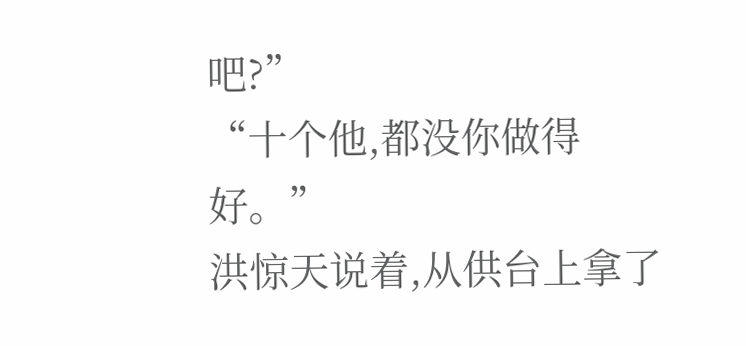吧?”
“十个他,都没你做得好。”
洪惊天说着,从供台上拿了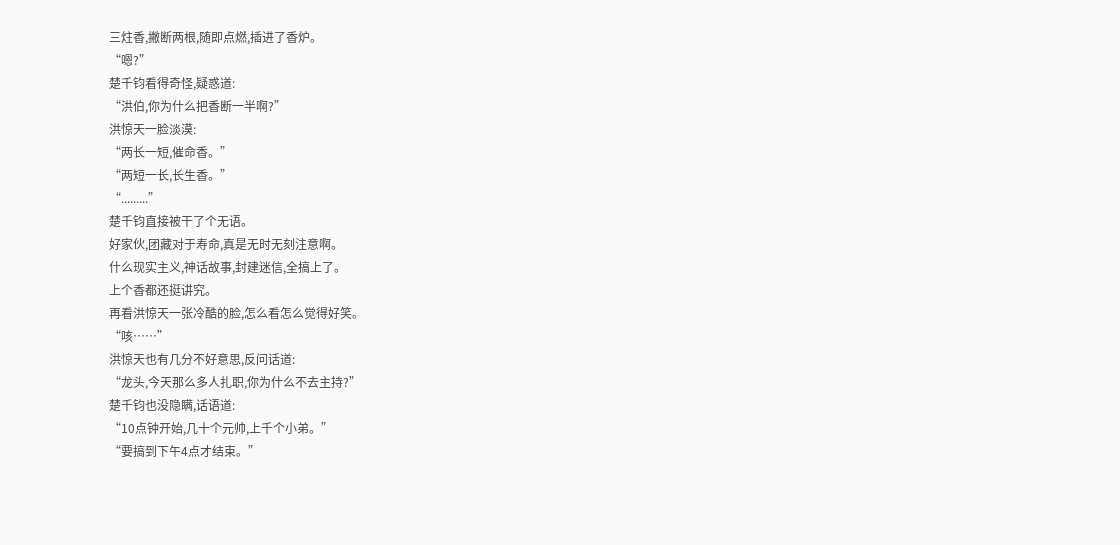三炷香,撇断两根,随即点燃,插进了香炉。
“嗯?”
楚千钧看得奇怪,疑惑道:
“洪伯,你为什么把香断一半啊?”
洪惊天一脸淡漠:
“两长一短,催命香。”
“两短一长,长生香。”
“.........”
楚千钧直接被干了个无语。
好家伙,团藏对于寿命,真是无时无刻注意啊。
什么现实主义,神话故事,封建迷信,全搞上了。
上个香都还挺讲究。
再看洪惊天一张冷酷的脸,怎么看怎么觉得好笑。
“咳……”
洪惊天也有几分不好意思,反问话道:
“龙头,今天那么多人扎职,你为什么不去主持?”
楚千钧也没隐瞒,话语道:
“10点钟开始,几十个元帅,上千个小弟。”
“要搞到下午4点才结束。”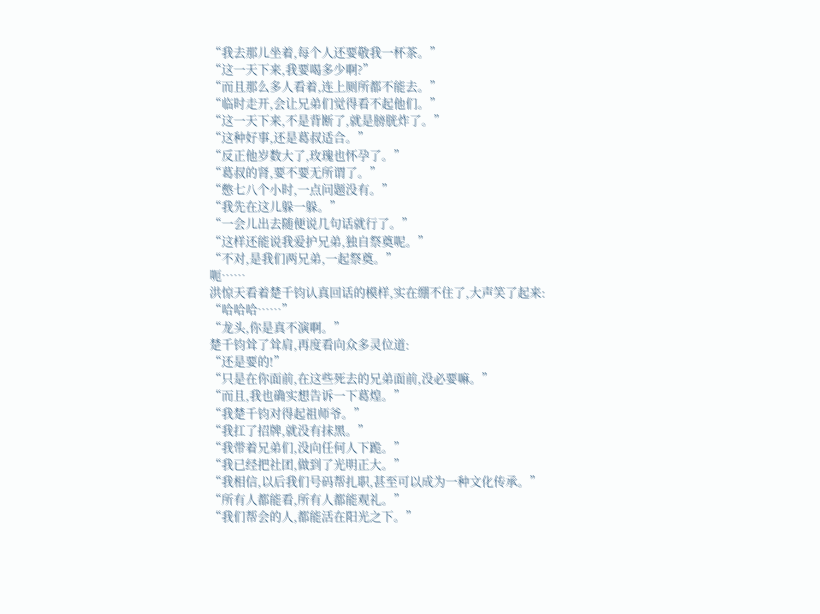“我去那儿坐着,每个人还要敬我一杯茶。”
“这一天下来,我要喝多少啊?”
“而且那么多人看着,连上厕所都不能去。”
“临时走开,会让兄弟们觉得看不起他们。”
“这一天下来,不是背断了,就是膀胱炸了。”
“这种好事,还是葛叔适合。”
“反正他岁数大了,玫瑰也怀孕了。”
“葛叔的肾,要不要无所谓了。”
“憋七八个小时,一点问题没有。”
“我先在这儿躲一躲。”
“一会儿出去随便说几句话就行了。”
“这样还能说我爱护兄弟,独自祭奠呢。”
“不对,是我们两兄弟,一起祭奠。”
呃……
洪惊天看着楚千钧认真回话的模样,实在绷不住了,大声笑了起来:
“哈哈哈……”
“龙头,你是真不演啊。”
楚千钧耸了耸肩,再度看向众多灵位道:
“还是要的!”
“只是在你面前,在这些死去的兄弟面前,没必要嘛。”
“而且,我也确实想告诉一下葛煌。”
“我楚千钧对得起祖师爷。”
“我扛了招牌,就没有抹黑。”
“我带着兄弟们,没向任何人下跪。”
“我已经把社团,做到了光明正大。”
“我相信,以后我们号码帮扎职,甚至可以成为一种文化传承。”
“所有人都能看,所有人都能观礼。”
“我们帮会的人,都能活在阳光之下。”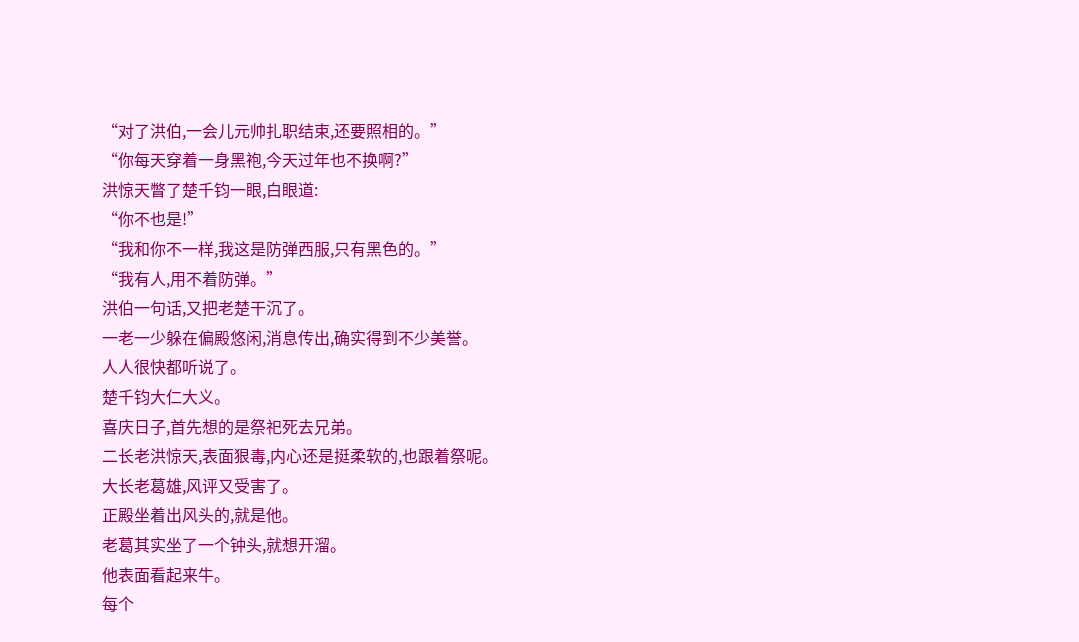“对了洪伯,一会儿元帅扎职结束,还要照相的。”
“你每天穿着一身黑袍,今天过年也不换啊?”
洪惊天瞥了楚千钧一眼,白眼道:
“你不也是!”
“我和你不一样,我这是防弹西服,只有黑色的。”
“我有人,用不着防弹。”
洪伯一句话,又把老楚干沉了。
一老一少躲在偏殿悠闲,消息传出,确实得到不少美誉。
人人很快都听说了。
楚千钧大仁大义。
喜庆日子,首先想的是祭祀死去兄弟。
二长老洪惊天,表面狠毒,内心还是挺柔软的,也跟着祭呢。
大长老葛雄,风评又受害了。
正殿坐着出风头的,就是他。
老葛其实坐了一个钟头,就想开溜。
他表面看起来牛。
每个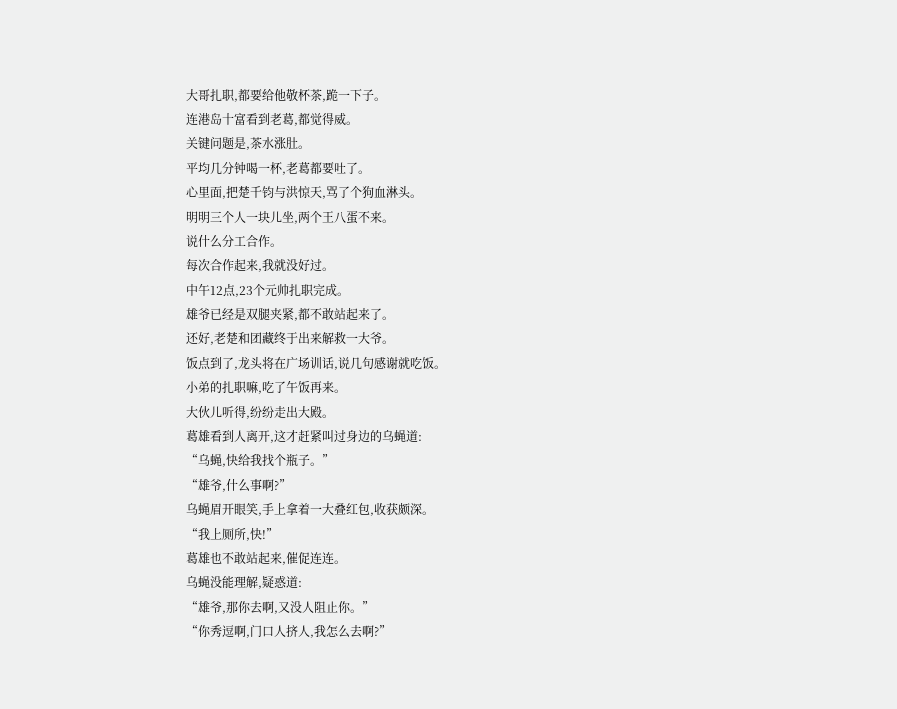大哥扎职,都要给他敬杯茶,跪一下子。
连港岛十富看到老葛,都觉得威。
关键问题是,茶水涨肚。
平均几分钟喝一杯,老葛都要吐了。
心里面,把楚千钧与洪惊天,骂了个狗血淋头。
明明三个人一块儿坐,两个王八蛋不来。
说什么分工合作。
每次合作起来,我就没好过。
中午12点,23个元帅扎职完成。
雄爷已经是双腿夹紧,都不敢站起来了。
还好,老楚和团藏终于出来解救一大爷。
饭点到了,龙头将在广场训话,说几句感谢就吃饭。
小弟的扎职嘛,吃了午饭再来。
大伙儿听得,纷纷走出大殿。
葛雄看到人离开,这才赶紧叫过身边的乌蝇道:
“乌蝇,快给我找个瓶子。”
“雄爷,什么事啊?”
乌蝇眉开眼笑,手上拿着一大叠红包,收获颇深。
“我上厕所,快!”
葛雄也不敢站起来,催促连连。
乌蝇没能理解,疑惑道:
“雄爷,那你去啊,又没人阻止你。”
“你秀逗啊,门口人挤人,我怎么去啊?”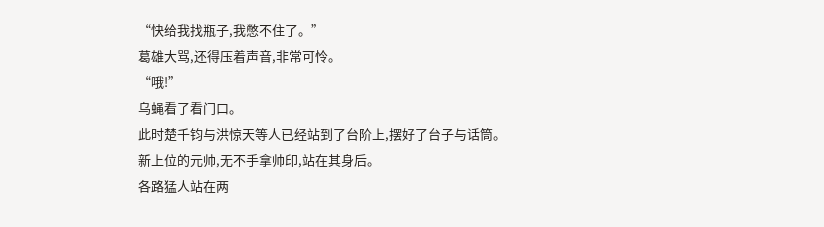“快给我找瓶子,我憋不住了。”
葛雄大骂,还得压着声音,非常可怜。
“哦!”
乌蝇看了看门口。
此时楚千钧与洪惊天等人已经站到了台阶上,摆好了台子与话筒。
新上位的元帅,无不手拿帅印,站在其身后。
各路猛人站在两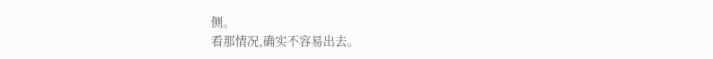侧。
看那情况,确实不容易出去。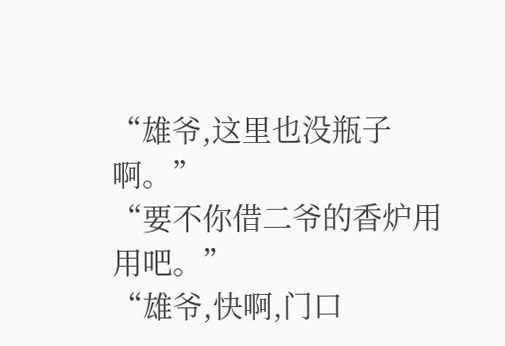“雄爷,这里也没瓶子啊。”
“要不你借二爷的香炉用用吧。”
“雄爷,快啊,门口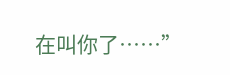在叫你了……”